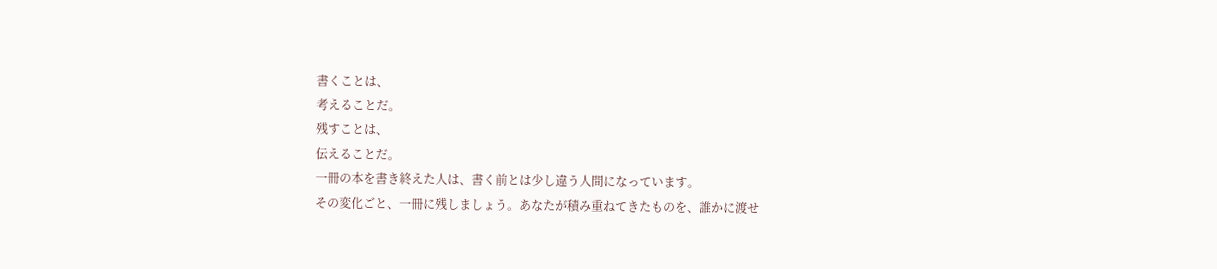書くことは、
考えることだ。
残すことは、
伝えることだ。
一冊の本を書き終えた人は、書く前とは少し違う人間になっています。
その変化ごと、一冊に残しましょう。あなたが積み重ねてきたものを、誰かに渡せ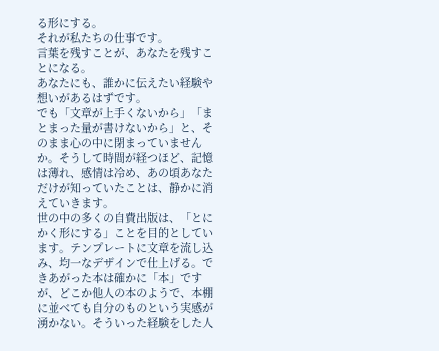る形にする。
それが私たちの仕事です。
言葉を残すことが、あなたを残すことになる。
あなたにも、誰かに伝えたい経験や想いがあるはずです。
でも「文章が上手くないから」「まとまった量が書けないから」と、そのまま心の中に閉まっていませんか。そうして時間が経つほど、記憶は薄れ、感情は冷め、あの頃あなただけが知っていたことは、静かに消えていきます。
世の中の多くの自費出版は、「とにかく形にする」ことを目的としています。テンプレートに文章を流し込み、均一なデザインで仕上げる。できあがった本は確かに「本」ですが、どこか他人の本のようで、本棚に並べても自分のものという実感が湧かない。そういった経験をした人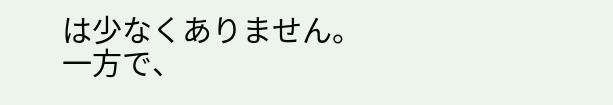は少なくありません。
一方で、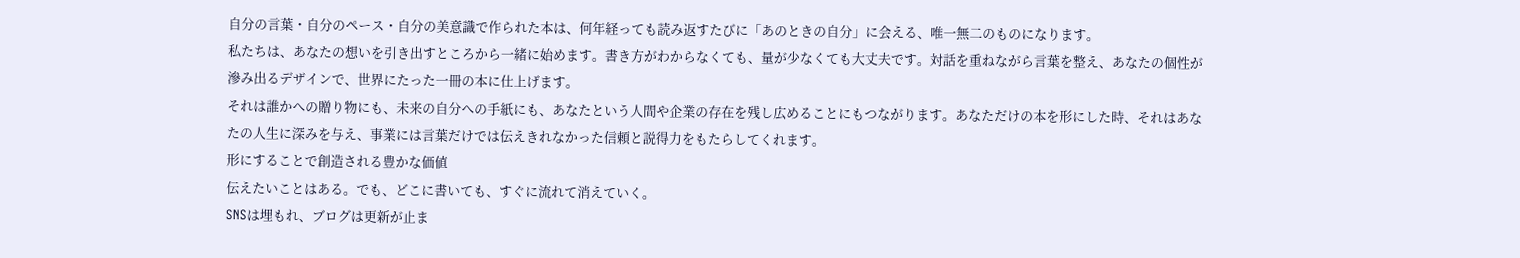自分の言葉・自分のペース・自分の美意識で作られた本は、何年経っても読み返すたびに「あのときの自分」に会える、唯一無二のものになります。
私たちは、あなたの想いを引き出すところから一緒に始めます。書き方がわからなくても、量が少なくても大丈夫です。対話を重ねながら言葉を整え、あなたの個性が滲み出るデザインで、世界にたった一冊の本に仕上げます。
それは誰かへの贈り物にも、未来の自分への手紙にも、あなたという人間や企業の存在を残し広めることにもつながります。あなただけの本を形にした時、それはあなたの人生に深みを与え、事業には言葉だけでは伝えきれなかった信頼と説得力をもたらしてくれます。
形にすることで創造される豊かな価値
伝えたいことはある。でも、どこに書いても、すぐに流れて消えていく。
SNSは埋もれ、ブログは更新が止ま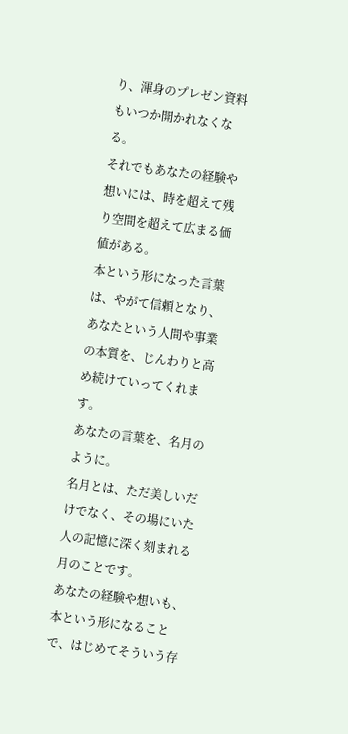り、渾身のプレゼン資料もいつか開かれなくなる。
それでもあなたの経験や想いには、時を超えて残り空間を超えて広まる価値がある。
本という形になった言葉は、やがて信頼となり、あなたという人間や事業の本質を、じんわりと高め続けていってくれます。
あなたの言葉を、名月のように。
名月とは、ただ美しいだけでなく、その場にいた人の記憶に深く刻まれる月のことです。
あなたの経験や想いも、本という形になることで、はじめてそういう存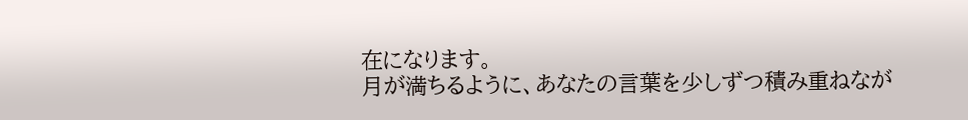在になります。
月が満ちるように、あなたの言葉を少しずつ積み重ねなが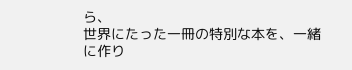ら、
世界にたった一冊の特別な本を、一緒に作り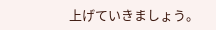上げていきましょう。